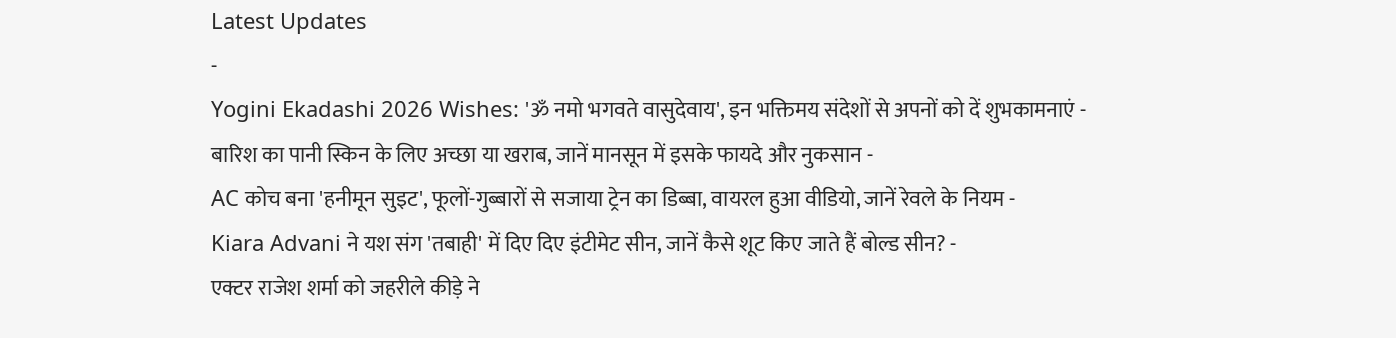Latest Updates
-
Yogini Ekadashi 2026 Wishes: 'ॐ नमो भगवते वासुदेवाय', इन भक्तिमय संदेशों से अपनों को दें शुभकामनाएं -
बारिश का पानी स्किन के लिए अच्छा या खराब, जानें मानसून में इसके फायदे और नुकसान -
AC कोच बना 'हनीमून सुइट', फूलों-गुब्बारों से सजाया ट्रेन का डिब्बा, वायरल हुआ वीडियो, जानें रेवले के नियम -
Kiara Advani ने यश संग 'तबाही' में दिए दिए इंटीमेट सीन, जानें कैसे शूट किए जाते हैं बोल्ड सीन? -
एक्टर राजेश शर्मा को जहरीले कीड़े ने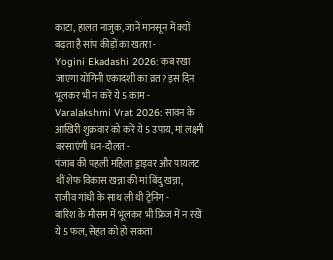काटा, हालत नाजुक, जानें मानसून में क्यों बढ़ता है सांप कीड़ों का खतरा -
Yogini Ekadashi 2026: कब रखा जाएगा योगिनी एकादशी का व्रत? इस दिन भूलकर भी न करें ये 5 काम -
Varalakshmi Vrat 2026: सावन के आखिरी शुक्रवार को करें ये 5 उपाय, मां लक्ष्मी बरसाएंगी धन-दौलत -
पंजाब की पहली महिला ड्राइवर और पायलट थीं शेफ विकास खन्ना की मां बिंदु खन्ना, राजीव गांधी के साथ ली थी ट्रेनिंग -
बारिश के मौसम में भूलकर भी फ्रिज में न रखें ये 5 फल, सेहत को हो सकता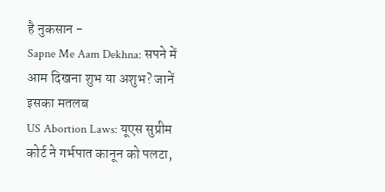है नुकसान -
Sapne Me Aam Dekhna: सपने में आम दिखना शुभ या अशुभ? जानें इसका मतलब
US Abortion Laws: यूएस सुप्रीम कोर्ट ने गर्भपात कानून को पलटा,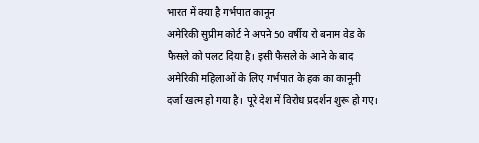भारत में क्या है गर्भपात कानून
अमेरिकी सुप्रीम कोर्ट ने अपने 50 वर्षीय रो बनाम वेड के फैसले को पलट दिया है। इसी फैसले के आने के बाद अमेरिकी महिलाओं के लिए गर्भपात के हक का कानूनी दर्जा खत्म हो गया है। पूरे देश में विरोध प्रदर्शन शुरू हो गए।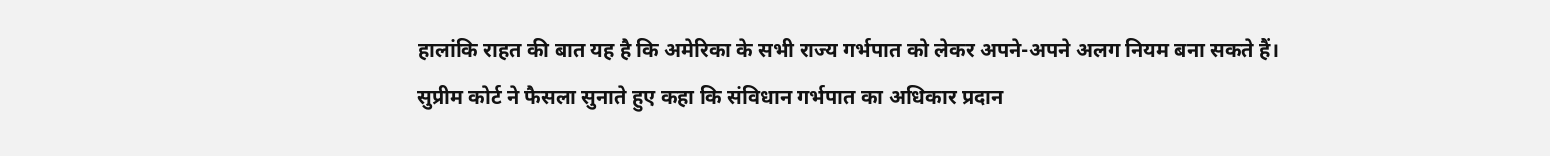हालांकि राहत की बात यह है कि अमेरिका के सभी राज्य गर्भपात को लेकर अपने-अपने अलग नियम बना सकते हैं।
सुप्रीम कोर्ट ने फैसला सुनाते हुए कहा कि संविधान गर्भपात का अधिकार प्रदान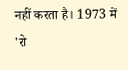नहीं करता है। 1973 में 'रो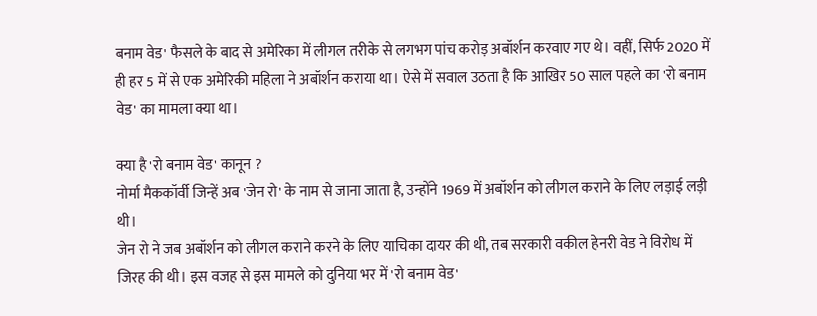बनाम वेड' फैसले के बाद से अमेरिका में लीगल तरीके से लगभग पांच करोड़ अबॉर्शन करवाए गए थे। वहीं, सिर्फ 2020 में ही हर 5 में से एक अमेरिकी महिला ने अबॉर्शन कराया था। ऐसे में सवाल उठता है कि आखिर 50 साल पहले का 'रो बनाम वेड' का मामला क्या था।

क्या है 'रो बनाम वेड' कानून ?
नोर्मा मैककॉर्वी जिन्हें अब 'जेन रो' के नाम से जाना जाता है, उन्होंने 1969 में अबॉर्शन को लीगल कराने के लिए लड़ाई लड़ी थी।
जेन रो ने जब अबॉर्शन को लीगल कराने करने के लिए याचिका दायर की थी, तब सरकारी वकील हेनरी वेड ने विरोध में जिरह की थी। इस वजह से इस मामले को दुनिया भर में 'रो बनाम वेड'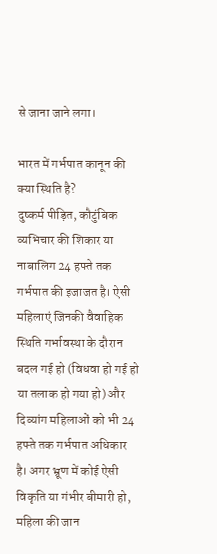से जाना जाने लगा।

भारत में गर्भपात कानून की क्या स्थिति है?
दुष्कर्म पीड़ित, कौटुंबिक व्यभिचार की शिकार या नाबालिग 24 हफ्ते तक गर्भपात की इजाजत है। ऐसी महिलाएं जिनकी वैवाहिक स्थिति गर्भावस्था के दौरान बदल गई हो (विधवा हो गई हो या तलाक हो गया हो) और दिव्यांग महिलाओं को भी 24 हफ्ते तक गर्भपात अधिकार है। अगर भ्रूण में कोई ऐसी विकृति या गंभीर बीमारी हो, महिला की जान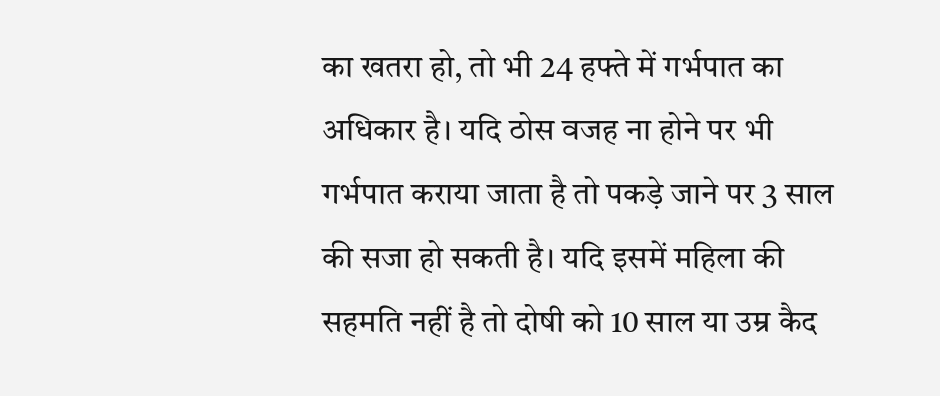का खतरा हो, तो भी 24 हफ्ते में गर्भपात का अधिकार है। यदि ठोस वजह ना होने पर भी गर्भपात कराया जाता है तो पकड़े जाने पर 3 साल की सजा हो सकती है। यदि इसमें महिला की सहमति नहीं है तो दोषी को 10 साल या उम्र कैद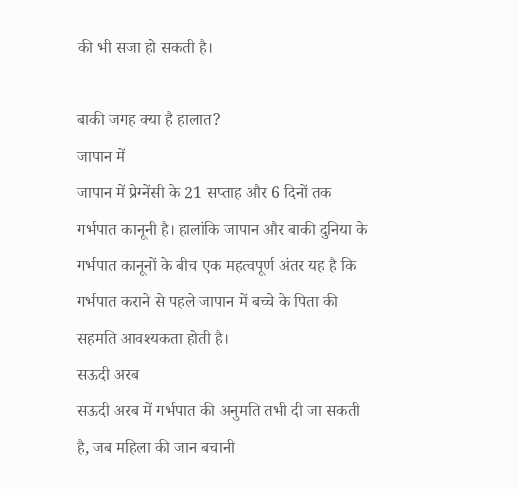की भी सजा हो सकती है।

बाकी जगह क्या है हालात?
जापान में
जापान में प्रेग्नेंसी के 21 सप्ताह और 6 दिनों तक गर्भपात कानूनी है। हालांकि जापान और बाकी दुनिया के गर्भपात कानूनों के बीच एक महत्वपूर्ण अंतर यह है कि गर्भपात कराने से पहले जापान में बच्चे के पिता की सहमति आवश्यकता होती है।
सऊदी अरब
सऊदी अरब में गर्भपात की अनुमति तभी दी जा सकती है, जब महिला की जान बचानी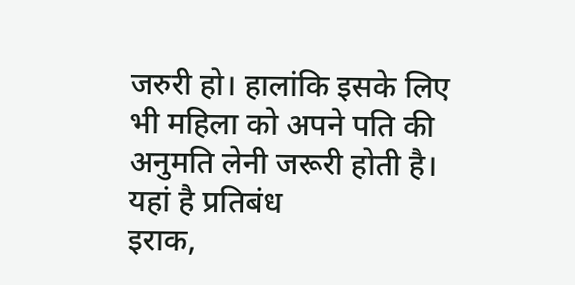जरुरी हो। हालांकि इसके लिए भी महिला को अपने पति की अनुमति लेनी जरूरी होती है।
यहां है प्रतिबंध
इराक,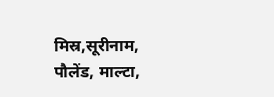मिस्र,सूरीनाम, पौलेंड, माल्टा,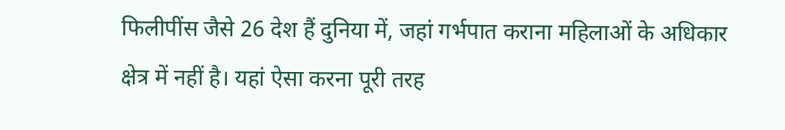फिलीपींस जैसे 26 देश हैं दुनिया में, जहां गर्भपात कराना महिलाओं के अधिकार क्षेत्र में नहीं है। यहां ऐसा करना पूरी तरह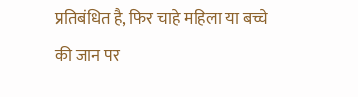प्रतिबंधित है, फिर चाहे महिला या बच्चे की जान पर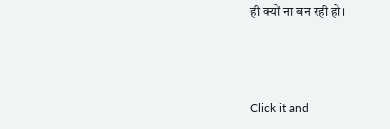ही क्यों ना बन रही हो।



Click it and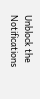Unblock the Notifications